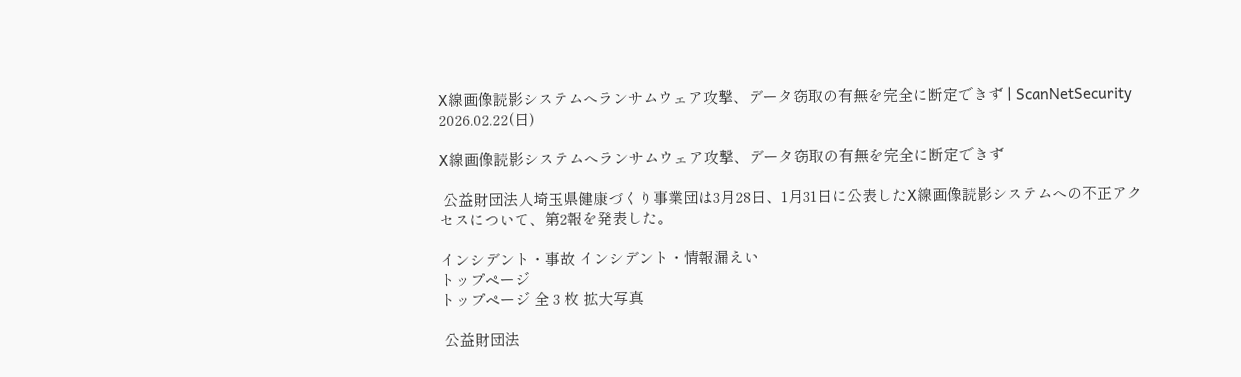X線画像読影システムへランサムウェア攻撃、データ窃取の有無を完全に断定できず | ScanNetSecurity
2026.02.22(日)

X線画像読影システムへランサムウェア攻撃、データ窃取の有無を完全に断定できず

 公益財団法人埼玉県健康づくり事業団は3月28日、1月31日に公表したX線画像読影システムへの不正アクセスについて、第2報を発表した。

インシデント・事故 インシデント・情報漏えい
トップページ
トップページ 全 3 枚 拡大写真

 公益財団法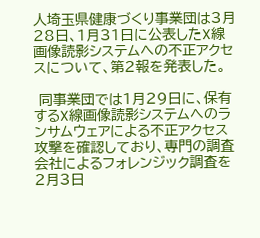人埼玉県健康づくり事業団は3月28日、1月31日に公表したX線画像読影システムへの不正アクセスについて、第2報を発表した。

 同事業団では1月29日に、保有するX線画像読影システムへのランサムウェアによる不正アクセス攻撃を確認しており、専門の調査会社によるフォレンジック調査を2月3日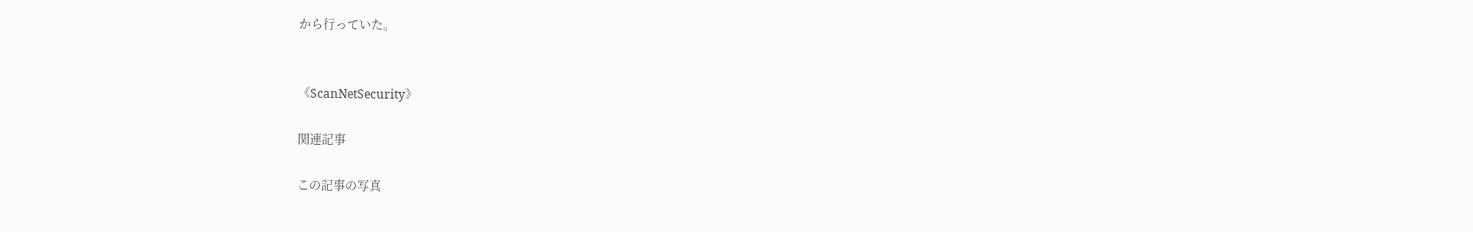から行っていた。


《ScanNetSecurity》

関連記事

この記事の写真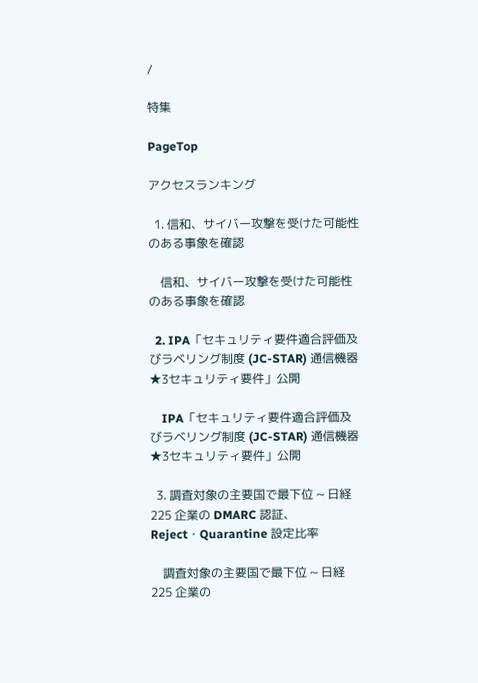/

特集

PageTop

アクセスランキング

  1. 信和、サイバー攻撃を受けた可能性のある事象を確認

    信和、サイバー攻撃を受けた可能性のある事象を確認

  2. IPA「セキュリティ要件適合評価及びラベリング制度 (JC-STAR) 通信機器 ★3セキュリティ要件」公開

    IPA「セキュリティ要件適合評価及びラベリング制度 (JC-STAR) 通信機器 ★3セキュリティ要件」公開

  3. 調査対象の主要国で最下位 ~ 日経 225 企業の DMARC 認証、Reject・Quarantine 設定比率

    調査対象の主要国で最下位 ~ 日経 225 企業の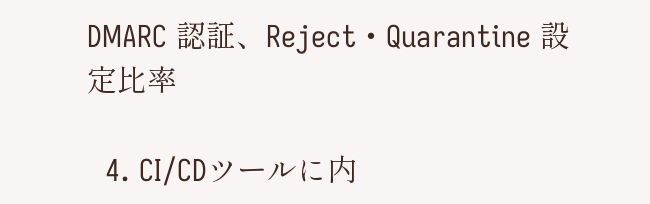DMARC 認証、Reject・Quarantine 設定比率

  4. CI/CDツールに内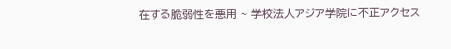在する脆弱性を悪用 ~ 学校法人アジア学院に不正アクセス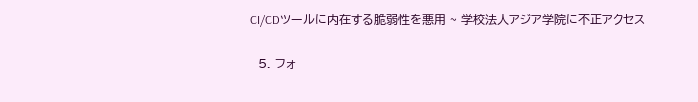CI/CDツールに内在する脆弱性を悪用 ~ 学校法人アジア学院に不正アクセス

  5. フォ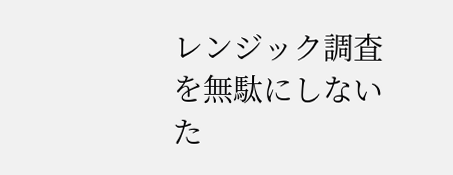レンジック調査を無駄にしないた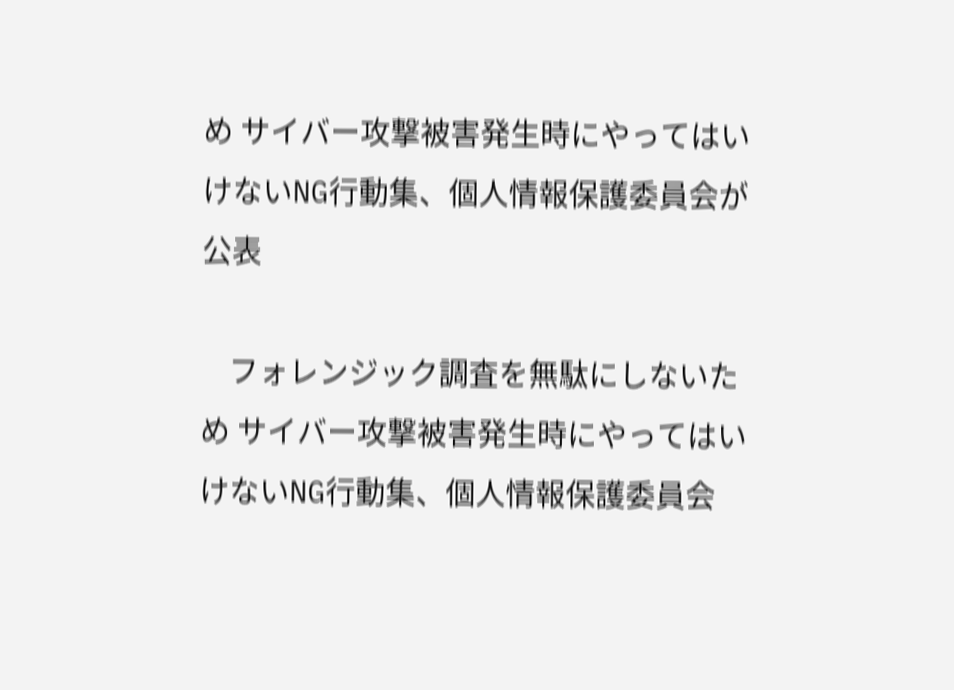め サイバー攻撃被害発生時にやってはいけないNG行動集、個人情報保護委員会が公表

    フォレンジック調査を無駄にしないため サイバー攻撃被害発生時にやってはいけないNG行動集、個人情報保護委員会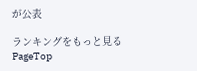が公表

ランキングをもっと見る
PageTop